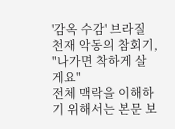'감옥 수감' 브라질 천재 악동의 참회기, "나가면 착하게 살게요"
전체 맥락을 이해하기 위해서는 본문 보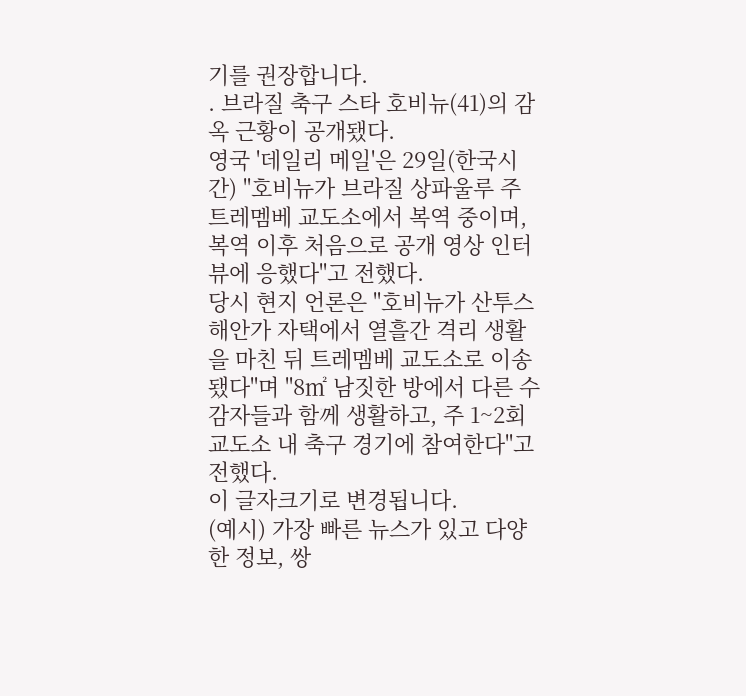기를 권장합니다.
. 브라질 축구 스타 호비뉴(41)의 감옥 근황이 공개됐다.
영국 '데일리 메일'은 29일(한국시간) "호비뉴가 브라질 상파울루 주 트레멤베 교도소에서 복역 중이며, 복역 이후 처음으로 공개 영상 인터뷰에 응했다"고 전했다.
당시 현지 언론은 "호비뉴가 산투스 해안가 자택에서 열흘간 격리 생활을 마친 뒤 트레멤베 교도소로 이송됐다"며 "8㎡ 남짓한 방에서 다른 수감자들과 함께 생활하고, 주 1~2회 교도소 내 축구 경기에 참여한다"고 전했다.
이 글자크기로 변경됩니다.
(예시) 가장 빠른 뉴스가 있고 다양한 정보, 쌍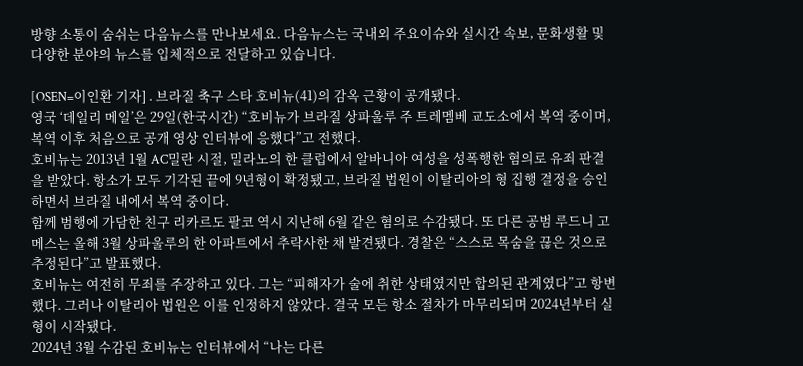방향 소통이 숨쉬는 다음뉴스를 만나보세요. 다음뉴스는 국내외 주요이슈와 실시간 속보, 문화생활 및 다양한 분야의 뉴스를 입체적으로 전달하고 있습니다.

[OSEN=이인환 기자] . 브라질 축구 스타 호비뉴(41)의 감옥 근황이 공개됐다.
영국 ‘데일리 메일’은 29일(한국시간) “호비뉴가 브라질 상파울루 주 트레멤베 교도소에서 복역 중이며, 복역 이후 처음으로 공개 영상 인터뷰에 응했다”고 전했다.
호비뉴는 2013년 1월 AC밀란 시절, 밀라노의 한 클럽에서 알바니아 여성을 성폭행한 혐의로 유죄 판결을 받았다. 항소가 모두 기각된 끝에 9년형이 확정됐고, 브라질 법원이 이탈리아의 형 집행 결정을 승인하면서 브라질 내에서 복역 중이다.
함께 범행에 가담한 친구 리카르도 팔코 역시 지난해 6월 같은 혐의로 수감됐다. 또 다른 공범 루드니 고메스는 올해 3월 상파울루의 한 아파트에서 추락사한 채 발견됐다. 경찰은 “스스로 목숨을 끊은 것으로 추정된다”고 발표했다.
호비뉴는 여전히 무죄를 주장하고 있다. 그는 “피해자가 술에 취한 상태였지만 합의된 관계였다”고 항변했다. 그러나 이탈리아 법원은 이를 인정하지 않았다. 결국 모든 항소 절차가 마무리되며 2024년부터 실형이 시작됐다.
2024년 3월 수감된 호비뉴는 인터뷰에서 “나는 다른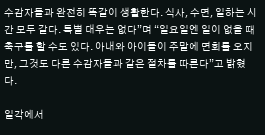수감자들과 완전히 똑같이 생활한다. 식사, 수면, 일하는 시간 모두 같다. 특별 대우는 없다”며 “일요일엔 일이 없을 때 축구를 할 수도 있다. 아내와 아이들이 주말에 면회를 오지만, 그것도 다른 수감자들과 같은 절차를 따른다”고 밝혔다.

일각에서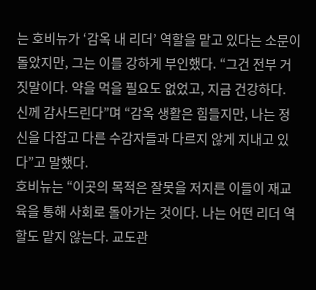는 호비뉴가 ‘감옥 내 리더’ 역할을 맡고 있다는 소문이 돌았지만, 그는 이를 강하게 부인했다. “그건 전부 거짓말이다. 약을 먹을 필요도 없었고, 지금 건강하다. 신께 감사드린다”며 “감옥 생활은 힘들지만, 나는 정신을 다잡고 다른 수감자들과 다르지 않게 지내고 있다”고 말했다.
호비뉴는 “이곳의 목적은 잘못을 저지른 이들이 재교육을 통해 사회로 돌아가는 것이다. 나는 어떤 리더 역할도 맡지 않는다. 교도관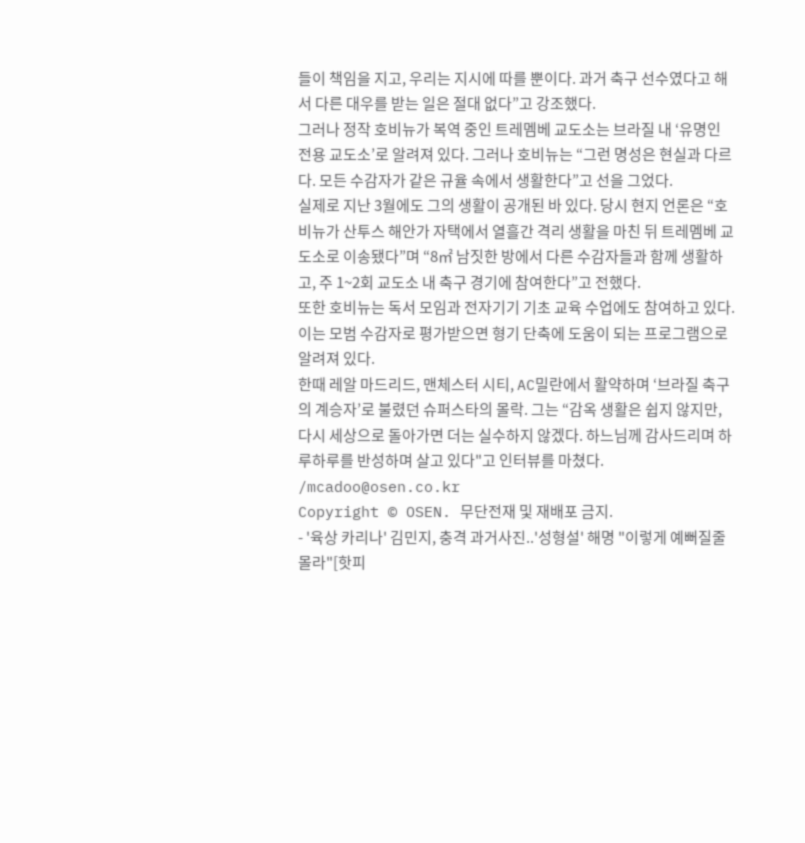들이 책임을 지고, 우리는 지시에 따를 뿐이다. 과거 축구 선수였다고 해서 다른 대우를 받는 일은 절대 없다”고 강조했다.
그러나 정작 호비뉴가 복역 중인 트레멤베 교도소는 브라질 내 ‘유명인 전용 교도소’로 알려져 있다. 그러나 호비뉴는 “그런 명성은 현실과 다르다. 모든 수감자가 같은 규율 속에서 생활한다”고 선을 그었다.
실제로 지난 3월에도 그의 생활이 공개된 바 있다. 당시 현지 언론은 “호비뉴가 산투스 해안가 자택에서 열흘간 격리 생활을 마친 뒤 트레멤베 교도소로 이송됐다”며 “8㎡ 남짓한 방에서 다른 수감자들과 함께 생활하고, 주 1~2회 교도소 내 축구 경기에 참여한다”고 전했다.
또한 호비뉴는 독서 모임과 전자기기 기초 교육 수업에도 참여하고 있다. 이는 모범 수감자로 평가받으면 형기 단축에 도움이 되는 프로그램으로 알려져 있다.
한때 레알 마드리드, 맨체스터 시티, AC밀란에서 활약하며 ‘브라질 축구의 계승자’로 불렸던 슈퍼스타의 몰락. 그는 “감옥 생활은 쉽지 않지만, 다시 세상으로 돌아가면 더는 실수하지 않겠다. 하느님께 감사드리며 하루하루를 반성하며 살고 있다"고 인터뷰를 마쳤다.
/mcadoo@osen.co.kr
Copyright © OSEN. 무단전재 및 재배포 금지.
- '육상 카리나' 김민지, 충격 과거사진..'성형설' 해명 "이렇게 예뻐질줄 몰라"[핫피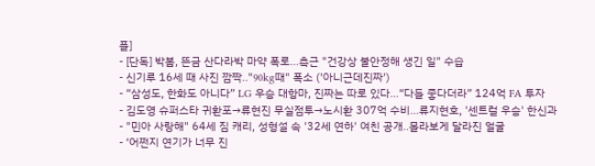플]
- [단독] 박봄, 뜬금 산다라박 마약 폭로…측근 "건강상 불안정해 생긴 일" 수습
- 신기루 16세 때 사진 깜짝.."90kg때" 폭소 ('아니근데진짜')
- “삼성도, 한화도 아니다” LG 우승 대항마, 진짜는 따로 있다…“다들 좋다더라” 124억 FA 투자
- 김도영 슈퍼스타 귀환포→류현진 무실점투→노시환 307억 수비...류지현호, '센트럴 우승' 한신과
- "민아 사랑해" 64세 짐 캐리, 성형설 속 '32세 연하' 여친 공개..몰라보게 달라진 얼굴
- ‘어쩐지 연기가 너무 진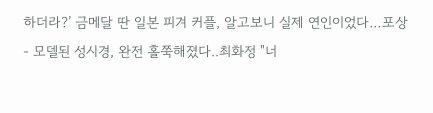하더라?’ 금메달 딴 일본 피겨 커플, 알고보니 실제 연인이었다…포상
- 모델된 성시경, 완전 홀쭉해졌다..최화정 "너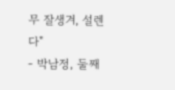무 잘생겨, 설렌다"
- 박남정, 둘째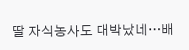딸 자식농사도 대박났네…배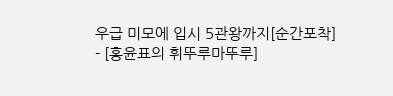우급 미모에 입시 5관왕까지[순간포착]
- [홍윤표의 휘뚜루마뚜루]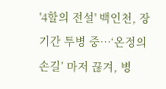'4할의 전설' 백인천, 장기간 투병 중…‘온정의 손길’ 마저 끊겨, 병